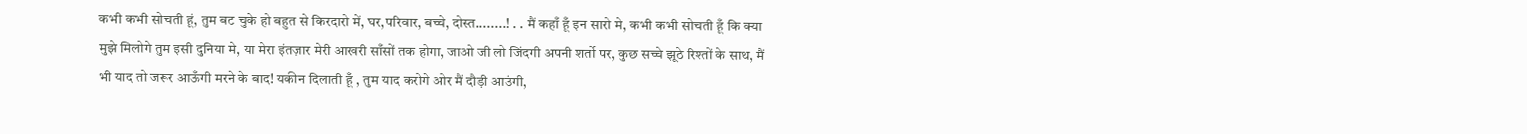कभी कभी सोचती हूं, तुम बट चुके हो बहुत से किरदारो में, घर,परिवार, बच्चे, दोस्त........! . . मैं कहाँ हूँ इन सारो मे, कभी कभी सोचती हूँ कि क्या मुझे मिलोगे तुम इसी दुनिया मे, या मेरा इंतज़ार मेरी आखरी साँसों तक होगा, जाओ जी लो जिंदगी अपनी शर्तो पर, कुछ सच्चे झूठे रिश्तों के साथ, मैं भी याद तो जरूर आऊँगी मरने के बाद! यकीन दिलाती हूँ , तुम याद करोगे ओर मैं दौड़ी आउंगी,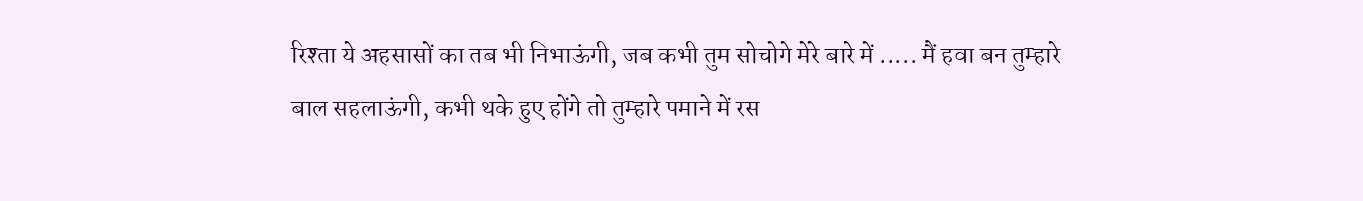रिश्ता ये अहसासों का तब भी निभाऊंगी, जब कभी तुम सोचोगे मेरे बारे में ..... मैं हवा बन तुम्हारे बाल सहलाऊंगी, कभी थके हुए होंगे तो तुम्हारे पमाने में रस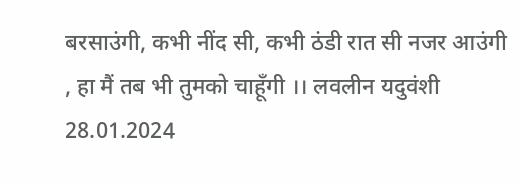बरसाउंगी, कभी नींद सी, कभी ठंडी रात सी नजर आउंगी , हा मैं तब भी तुमको चाहूँगी ।। लवलीन यदुवंशी 28.01.2024